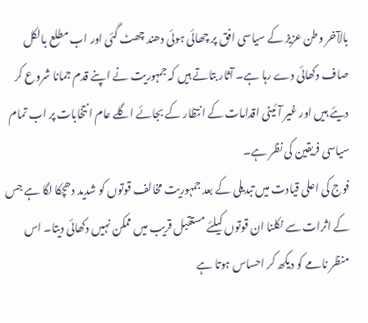بالآخر وطن عزیز کے سیاسی افق پر چھائی ہوئی دھند چھٹ گئی اور اب مطلع بالکل صاف دکھائی دے رہا ہے۔ آثار بتاتے ہیں کہ جمہوریت نے اپنے قدم جمانا شروع کر دیئے ہیں اور غیر آئینی اقدامات کے انتظار کے بجائے اگلے عام انتخابات پر اب تمام سیاسی فریقین کی نظر ہے۔
فوج کی اعلی قیادت میں تبدیلی کے بعد جمہوریت مخالف قوتوں کو شدید دھچکا لگا ہے جس کے اثرات سے نکلنا ان قوتوں کیلئے مستقبل قریب میں ممکن نہیں دکھائی دیتا۔ اس منظر نامے کو دیکھ کر احساس ہوتا ہے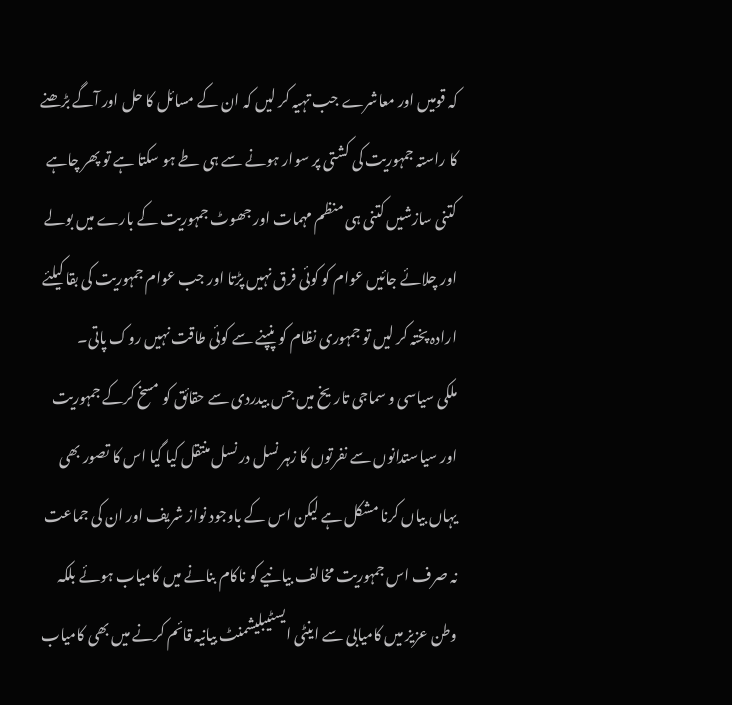کہ قومیں اور معاشرے جب تہیہ کر لیں کہ ان کے مسائل کا حل اور آگے بڑھنے کا راستہ جمہوریت کی کشتی پر سوار ہونے سے ہی طے ہو سکتا ہے تو پھر چاہے کتنی سازشیں کتنی ہی منظم مہمات اور جھوٹ جمہوریت کے بارے میں بولے اور چلائے جائیں عوام کو کوئی فرق نہیں پڑتا اور جب عوام جمہوریت کی بقا کیلئے ارادہ پختہ کر لیں تو جمہوری نظام کو پنپنے سے کوئی طاقت نہیں روک پاتی۔
ملکی سیاسی و سماجی تاریخ میں جس بیدردی سے حقائق کو مسخ کرکے جمہوریت اور سیاستدانوں سے نفرتوں کا زہر نسل در نسل منتقل کیا گیا اس کا تصور بھی یہاں بیاں کرنا مشکل ہے لیکن اس کے باوجود نواز شریف اور ان کی جماعت نہ صرف اس جمہوریت مخالف بیانیے کو ناکام بنانے میں کامیاب ہوئے بلکہ وطن عزیز میں کامیابی سے اینٹی ایسٹیبلیشمنٹ بیانیہ قائم کرنے میں بھی کامیاب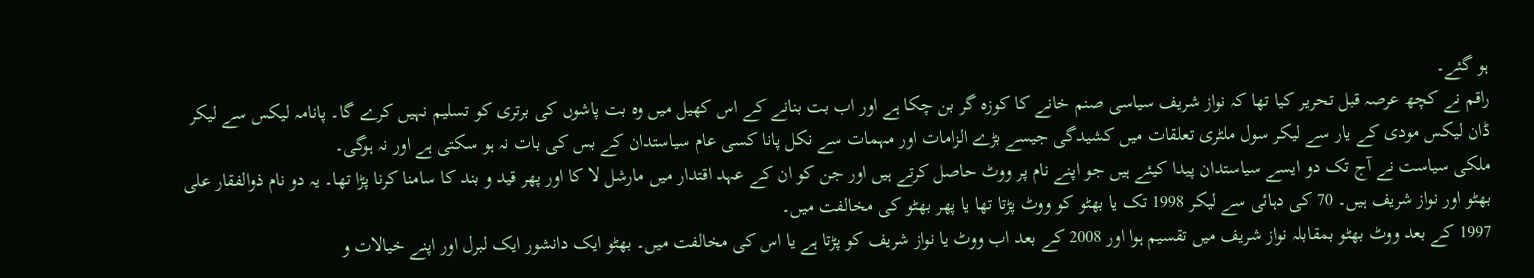ہو گئے۔
راقم نے کچھ عرصہ قبل تحریر کیا تھا کہ نواز شریف سیاسی صنم خانے کا کوزہ گر بن چکا ہے اور اب بت بنانے کے اس کھیل میں وہ بت پاشوں کی برتری کو تسلیم نہیں کرے گا۔ پانامہ لیکس سے لیکر ڈان لیکس مودی کے یار سے لیکر سول ملٹری تعلقات میں کشیدگی جیسے بڑے الزامات اور مہمات سے نکل پانا کسی عام سیاستدان کے بس کی بات نہ ہو سکتی ہے اور نہ ہوگی۔
ملکی سیاست نے آج تک دو ایسے سیاستدان پیدا کیئے ہیں جو اپنے نام پر ووٹ حاصل کرتے ہیں اور جن کو ان کے عہد اقتدار میں مارشل لا کا اور پھر قید و بند کا سامنا کرنا پڑا تھا۔ یہ دو نام ذوالفقار علی بھٹو اور نواز شریف ہیں۔ 70 کی دہائی سے لیکر 1998 تک یا بھٹو کو ووٹ پڑتا تھا یا پھر بھٹو کی مخالفت میں۔
1997 کے بعد ووٹ بھٹو بمقابلہ نواز شریف میں تقسیم ہوا اور 2008 کے بعد اب ووٹ یا نواز شریف کو پڑتا ہے یا اس کی مخالفت میں۔ بھٹو ایک دانشور ایک لبرل اور اپنے خیالات و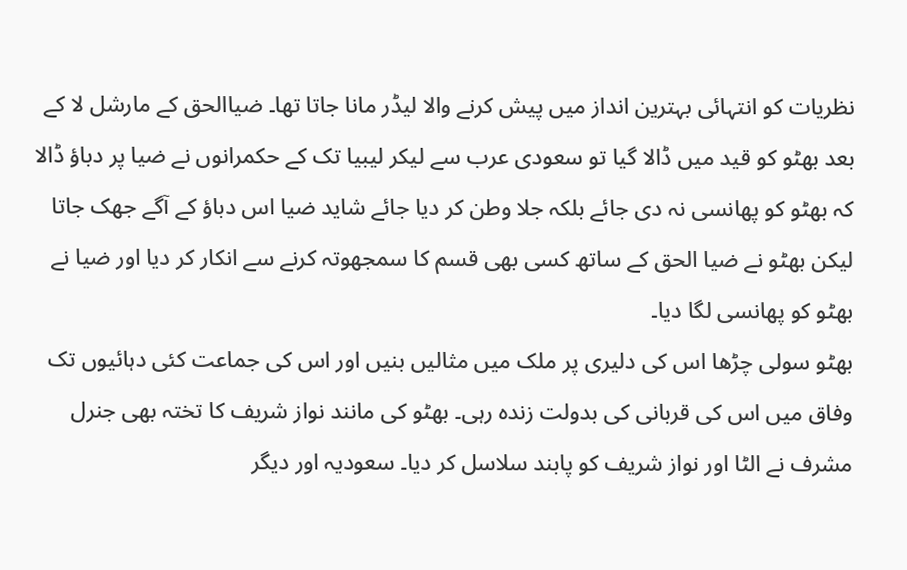نظریات کو انتہائی بہترین انداز میں پیش کرنے والا لیڈر مانا جاتا تھا۔ ضیاالحق کے مارشل لا کے بعد بھٹو کو قید میں ڈالا گیا تو سعودی عرب سے لیکر لیبیا تک کے حکمرانوں نے ضیا پر دباؤ ڈالا کہ بھٹو کو پھانسی نہ دی جائے بلکہ جلا وطن کر دیا جائے شاید ضیا اس دباؤ کے آگے جھک جاتا لیکن بھٹو نے ضیا الحق کے ساتھ کسی بھی قسم کا سمجھوتہ کرنے سے انکار کر دیا اور ضیا نے بھٹو کو پھانسی لگا دیا۔
بھٹو سولی چڑھا اس کی دلیری پر ملک میں مثالیں بنیں اور اس کی جماعت کئی دہائیوں تک وفاق میں اس کی قربانی کی بدولت زندہ رہی۔ بھٹو کی مانند نواز شریف کا تختہ بھی جنرل مشرف نے الٹا اور نواز شریف کو پابند سلاسل کر دیا۔ سعودیہ اور دیگر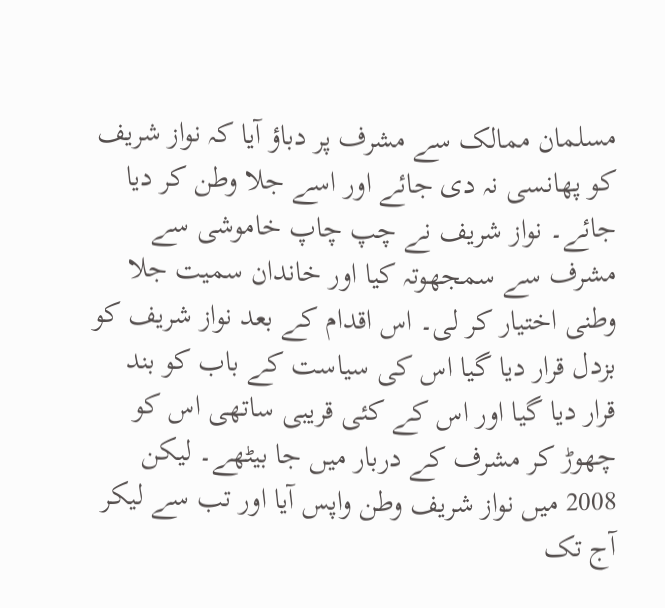مسلمان ممالک سے مشرف پر دباؤ آیا کہ نواز شریف کو پھانسی نہ دی جائے اور اسے جلا وطن کر دیا جائے۔ نواز شریف نے چپ چاپ خاموشی سے مشرف سے سمجھوتہ کیا اور خاندان سمیت جلا وطنی اختیار کر لی۔ اس اقدام کے بعد نواز شریف کو بزدل قرار دیا گیا اس کی سیاست کے باب کو بند قرار دیا گیا اور اس کے کئی قریبی ساتھی اس کو چھوڑ کر مشرف کے دربار میں جا بیٹھے۔ لیکن 2008 میں نواز شریف وطن واپس آیا اور تب سے لیکر آج تک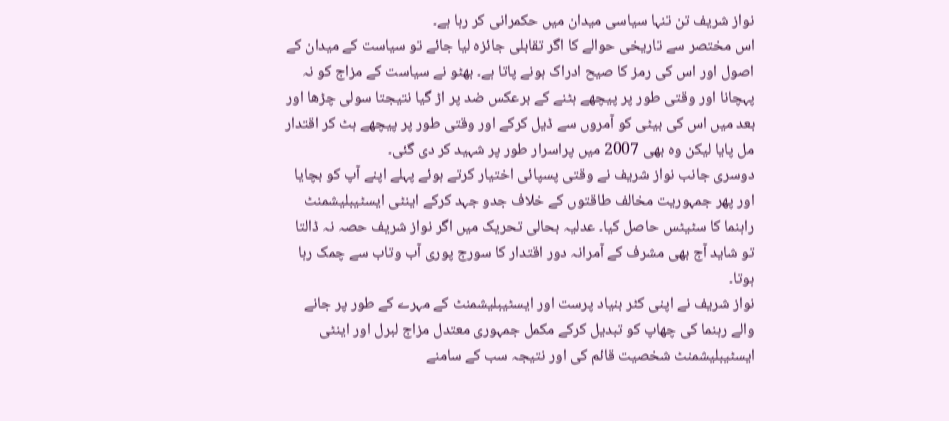نواز شریف تن تنہا سیاسی میدان میں حکمرانی کر رہا ہے۔
اس مختصر سے تاریخی حوالے کا اگر تقابلی جائزہ لیا جائے تو سیاست کے میدان کے اصول اور اس کی رمز کا صیح ادراک ہونے پاتا ہے۔ بھٹو نے سیاست کے مزاج کو نہ پہچانا اور وقتی طور پر پیچھے ہٹنے کے برعکس ضد پر اڑ گیا نتیجتا سولی چڑھا اور بعد میں اس کی بیٹی کو آمروں سے ڈیل کرکے اور وقتی طور پر پیچھے ہٹ کر اقتدار مل پایا لیکن وہ بھی 2007 میں پراسرار طور پر شہید کر دی گئی۔
دوسری جانب نواز شریف نے وقتی پسپائی اختیار کرتے ہوئے پہلے اپنے آپ کو بچایا اور پھر جمہوریت مخالف طاقتوں کے خلاف جدو جہد کرکے اینٹی ایسٹیبلیشمنٹ راہنما کا سٹیٹس حاصل کیا۔ عدلیہ بحالی تحریک میں اگر نواز شریف حصہ نہ ڈالتا تو شاید آج بھی مشرف کے آمرانہ دور اقتدار کا سورج پوری آب وتاب سے چمک رہا ہوتا۔
نواز شریف نے اپنی کٹر بنیاد پرست اور ایسٹیبلیشمنٹ کے مہرے کے طور پر جانے والے رہنما کی چھاپ کو تبدیل کرکے مکمل جمہوری معتدل مزاج لبرل اور اینٹی ایسٹیبلیشمنٹ شخصیت قائم کی اور نتیجہ سب کے سامنے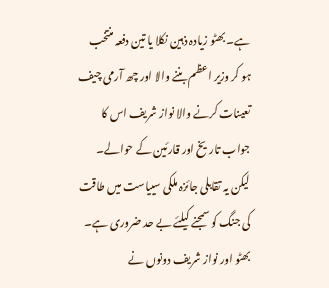ہے۔ بھٹو زیادہ ذہین نکلا یا تین دفعہ منتخب ہو کر وزیر اعظم بننے والا اور چھ آرمی چیف تعینات کرنے والا نواز شریف اس کا جواب تاریخ اور قارئین کے حوالے۔ لیکن یہ تقابلی جائزہ ملکی سییاست میں طاقت کی جنگ کو سمجنے کیلئے بے حد ضروری ہے۔
بھٹو اور نواز شریف دونوں نے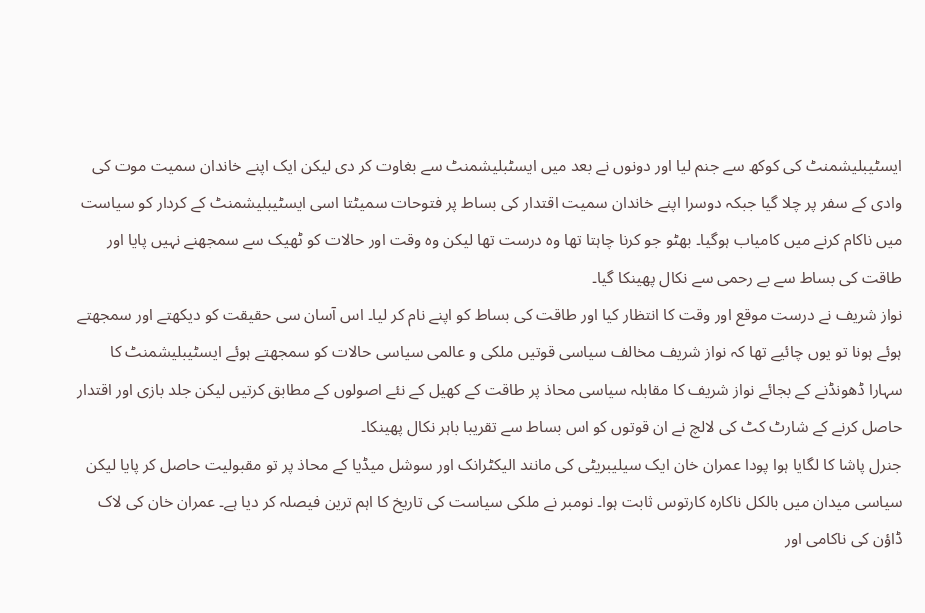ایسٹیبلیشمنٹ کی کوکھ سے جنم لیا اور دونوں نے بعد میں ایسٹبلیشمنٹ سے بغاوت کر دی لیکن ایک اپنے خاندان سمیت موت کی وادی کے سفر پر چلا گیا جبکہ دوسرا اپنے خاندان سمیت اقتدار کی بساط پر فتوحات سمیٹتا اسی ایسٹیبلیشمنٹ کے کردار کو سیاست میں ناکام کرنے میں کامیاب ہوگیا۔ بھٹو جو کرنا چاہتا تھا وہ درست تھا لیکن وہ وقت اور حالات کو ٹھیک سے سمجھنے نہیں پایا اور طاقت کی بساط سے بے رحمی سے نکال پھینکا گیا۔
نواز شریف نے درست موقع اور وقت کا انتظار کیا اور طاقت کی بساط کو اپنے نام کر لیا۔ اس آسان سی حقیقت کو دیکھتے اور سمجھتے ہوئے ہونا تو یوں چائیے تھا کہ نواز شریف مخالف سیاسی قوتیں ملکی و عالمی سیاسی حالات کو سمجھتے ہوئے ایسٹیبلیشمنٹ کا سہارا ڈھونڈنے کے بجائے نواز شریف کا مقابلہ سیاسی محاذ پر طاقت کے کھیل کے نئے اصولوں کے مطابق کرتیں لیکن جلد بازی اور اقتدار حاصل کرنے کے شارٹ کٹ کی لالچ نے ان قوتوں کو اس بساط سے تقریبا باہر نکال پھینکا۔
جنرل پاشا کا لگایا ہوا پودا عمران خان ایک سیلیبریٹی کی مانند الیکٹرانک اور سوشل میڈیا کے محاذ پر تو مقبولیت حاصل کر پایا لیکن سیاسی میدان میں بالکل ناکارہ کارتوس ثابت ہوا۔ نومبر نے ملکی سیاست کی تاریخ کا اہم ترین فیصلہ کر دیا ہے۔ عمران خان کی لاک ڈاؤن کی ناکامی اور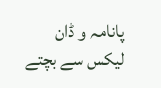پانامہ و ڈان لیکس سے بچتے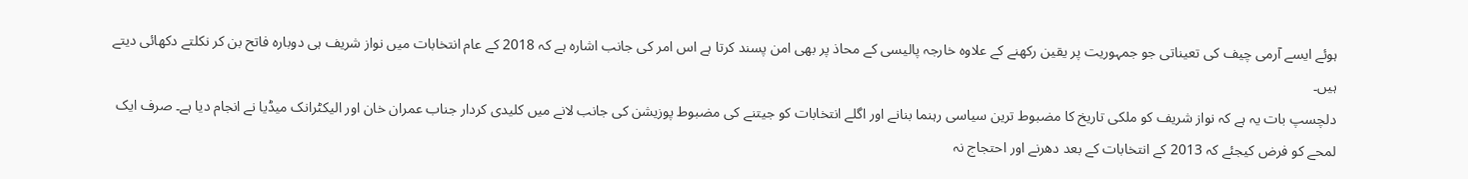ہوئے ایسے آرمی چیف کی تعیناتی جو جمہوریت پر یقین رکھنے کے علاوہ خارجہ پالیسی کے محاذ پر بھی امن پسند کرتا ہے اس امر کی جانب اشارہ ہے کہ 2018 کے عام انتخابات میں نواز شریف ہی دوبارہ فاتح بن کر نکلتے دکھائی دیتے ہیں۔
دلچسپ بات یہ ہے کہ نواز شریف کو ملکی تاریخ کا مضبوط ترین سیاسی رہنما بنانے اور اگلے انتخابات کو جیتنے کی مضبوط پوزیشن کی جانب لانے میں کلیدی کردار جناب عمران خان اور الیکٹرانک میڈیا نے انجام دیا ہے۔ صرف ایک لمحے کو فرض کیجئے کہ 2013 کے انتخابات کے بعد دھرنے اور احتجاج نہ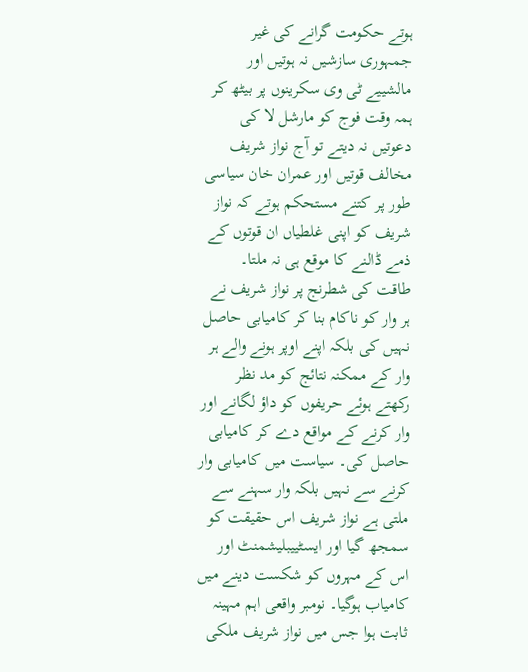ہوتے حکومت گرانے کی غیر جمہوری سازشیں نہ ہوتیں اور مالشییے ٹی وی سکرینوں پر بیٹھ کر ہمہ وقت فوج کو مارشل لا کی دعوتیں نہ دیتے تو آج نواز شریف مخالف قوتیں اور عمران خان سیاسی طور پر کتنے مستحکم ہوتے کہ نواز شریف کو اپنی غلطیاں ان قوتوں کے ذمے ڈالنے کا موقع ہی نہ ملتا۔
طاقت کی شطرنج پر نواز شریف نے ہر وار کو ناکام بنا کر کامیابی حاصل نہیں کی بلکہ اپنے اوپر ہونے والے ہر وار کے ممکنہ نتائج کو مد نظر رکھتے ہوئے حریفوں کو داؤ لگانے اور وار کرنے کے مواقع دے کر کامیابی حاصل کی۔ سیاست میں کامیابی وار کرنے سے نہیں بلکہ وار سہنے سے ملتی ہے نواز شریف اس حقیقت کو سمجھ گیا اور ایسٹییبلیشمنٹ اور اس کے مہروں کو شکست دینے میں کامیاب ہوگیا۔ نومبر واقعی اہم مہینہ ثابت ہوا جس میں نواز شریف ملکی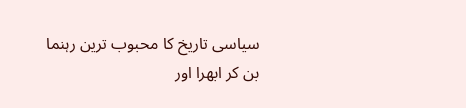سیاسی تاریخ کا محبوب ترین رہنما بن کر ابھرا اور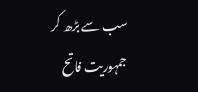سب سے بڑھ کر جمہوریت فاتح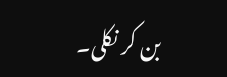بن کر نکلی۔